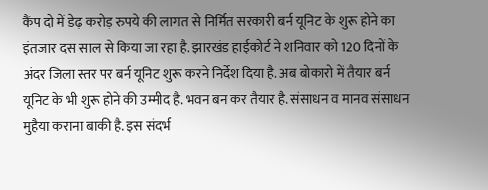कैंप दो में डेढ़ करोड़ रुपये की लागत से निर्मित सरकारी बर्न यूनिट के शुरू होने का इंतजार दस साल से किया जा रहा है. झारखंड हाईकोर्ट ने शनिवार को 120 दिनों के अंदर जिला स्तर पर बर्न यूनिट शुरू करने निर्देश दिया है. अब बोकारो में तैयार बर्न यूनिट के भी शुरू होने की उम्मीद है. भवन बन कर तैयार है. संसाधन व मानव संसाधन मुहैया कराना बाकी है. इस संदर्भ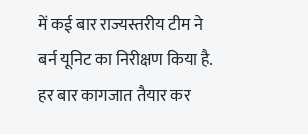में कई बार राज्यस्तरीय टीम ने बर्न यूनिट का निरीक्षण किया है. हर बार कागजात तैयार कर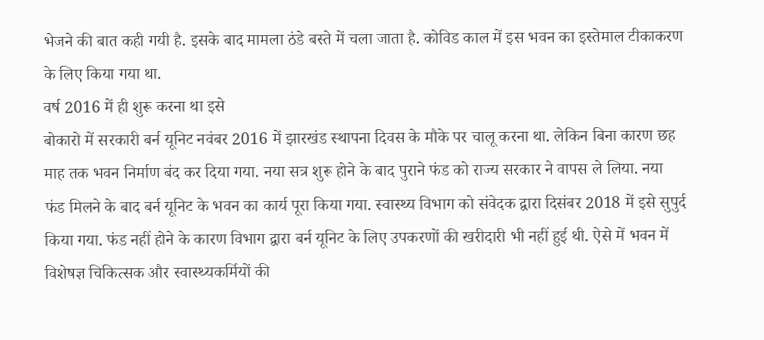भेजने की बात कही गयी है. इसके बाद मामला ठंडे बस्ते में चला जाता है. कोविड काल में इस भवन का इस्तेमाल टीकाकरण के लिए किया गया था.
वर्ष 2016 में ही शुरू करना था इसे
बोकारो में सरकारी बर्न यूनिट नवंबर 2016 में झारखंड स्थापना दिवस के मौके पर चालू करना था. लेकिन बिना कारण छह माह तक भवन निर्माण बंद कर दिया गया. नया सत्र शुरू होने के बाद पुराने फंड को राज्य सरकार ने वापस ले लिया. नया फंड मिलने के बाद बर्न यूनिट के भवन का कार्य पूरा किया गया. स्वास्थ्य विभाग को संवेदक द्वारा दिसंबर 2018 में इसे सुपुर्द किया गया. फंड नहीं होने के कारण विभाग द्वारा बर्न यूनिट के लिए उपकरणों की खरीदारी भी नहीं हुई थी. ऐसे में भवन में विशेषज्ञ चिकित्सक और स्वास्थ्यकर्मियों की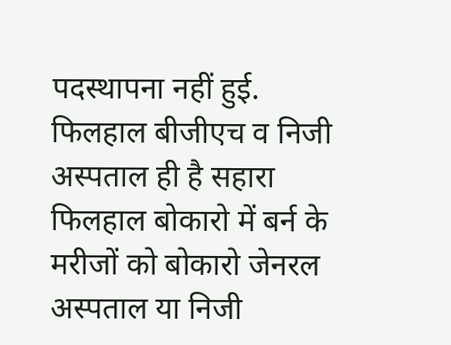पदस्थापना नहीं हुई.
फिलहाल बीजीएच व निजी अस्पताल ही है सहारा
फिलहाल बोकारो में बर्न के मरीजों को बोकारो जेनरल अस्पताल या निजी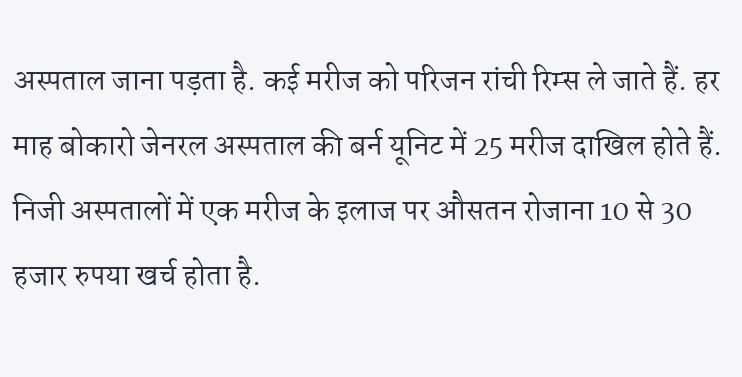अस्पताल जाना पड़ता है. कई मरीज को परिजन रांची रिम्स ले जाते हैं. हर माह बोकारो जेनरल अस्पताल की बर्न यूनिट में 25 मरीज दाखिल होते हैं. निजी अस्पतालों में एक मरीज के इलाज पर औसतन रोजाना 10 से 30 हजार रुपया खर्च होता है.